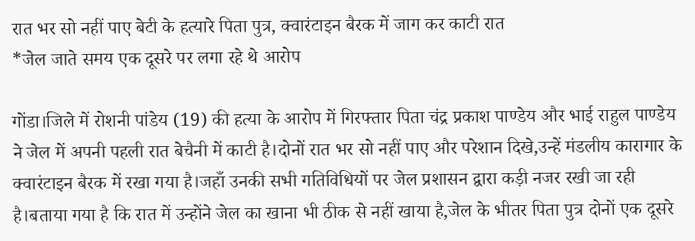रात भर सो नहीं पाए बेटी के हत्यारे पिता पुत्र, क्वारंटाइन बैरक में जाग कर काटी रात
*जेल जाते समय एक दूसरे पर लगा रहे थे आरोप

गोंडा।जिले में रोशनी पांडेय (19) की हत्या के आरोप में गिरफ्तार पिता चंद्र प्रकाश पाण्डेय और भाई राहुल पाण्डेय ने जेल में अपनी पहली रात बेचैनी में काटी है।दोनों रात भर सो नहीं पाए और परेशान दिखे,उन्हें मंडलीय कारागार के क्वारंटाइन बैरक में रखा गया है।जहाँ उनकी सभी गतिविधियों पर जेल प्रशासन द्वारा कड़ी नजर रखी जा रही है।बताया गया है कि रात में उन्होंने जेल का खाना भी ठीक से नहीं खाया है,जेल के भीतर पिता पुत्र दोनों एक दूसरे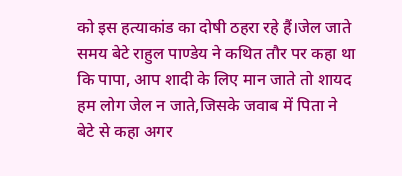को इस हत्याकांड का दोषी ठहरा रहे हैं।जेल जाते समय बेटे राहुल पाण्डेय ने कथित तौर पर कहा था कि पापा, आप शादी के लिए मान जाते तो शायद हम लोग जेल न जाते,जिसके जवाब में पिता ने बेटे से कहा अगर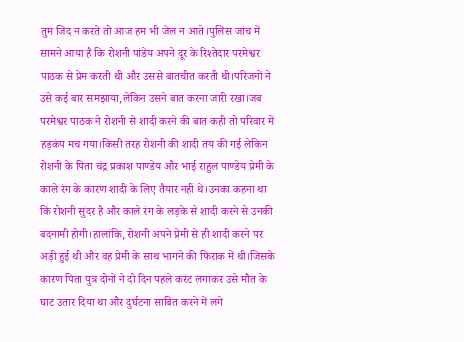तुम जिद न करते तो आज हम भी जेल न आते।पुलिस जांच में सामने आया है कि रोशनी पांडेय अपने दूर के रिश्तेदार परमेश्वर पाठक से प्रेम करती थी और उससे बातचीत करती थी।परिजनों ने उसे कई बार समझाया,लेकिन उसने बात करना जारी रखा।जब परमेश्वर पाठक ने रोशनी से शादी करने की बात कही तो परिवार में हड़कंप मच गया।किसी तरह रोशनी की शादी तय की गई लेकिन रोशनी के पिता चंद्र प्रकाश पाण्डेय और भाई राहुल पाण्डेय प्रेमी के काले रंग के कारण शादी के लिए तैयार नहीं थे।उनका कहना था कि रोशनी सुंदर है और काले रंग के लड़के से शादी करने से उनकी बदनामी होगी।हालांकि, रोशनी अपने प्रेमी से ही शादी करने पर अड़ी हुई थी और वह प्रेमी के साथ भागने की फिराक में थी।जिसके कारण पिता पुत्र दोनों ने दो दिन पहले करंट लगाकर उसे मौत के घाट उतार दिया था और दुर्घटना साबित करने में लगे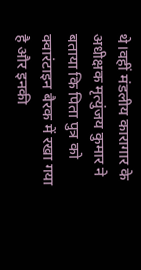थे।वहीं मंडलीय कारागार के अधीक्षक मृत्युंजय कुमार ने बताया कि पिता पुत्र को क्वारंटाइन बैरक में रखा गया है और इनकी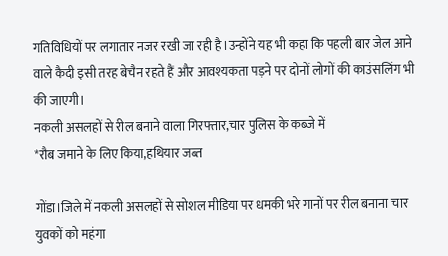गतिविधियों पर लगातार नजर रखी जा रही है।उन्होंने यह भी कहा कि पहली बार जेल आने वाले कैदी इसी तरह बेचैन रहते हैं और आवश्यकता पड़ने पर दोनों लोगों की काउंसलिंग भी की जाएगी।
नकली असलहों से रील बनाने वाला गिरफ्तार,चार पुलिस के कब्जे में
*रौब जमाने के लिए किया,हथियार जब्त

गोंडा।जिले में नकली असलहों से सोशल मीडिया पर धमकी भरे गानों पर रील बनाना चार युवकों को महंगा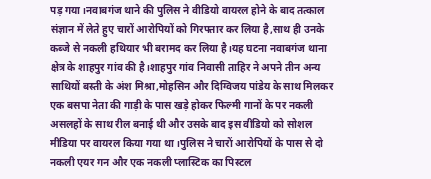पड़ गया।नवाबगंज थाने की पुलिस ने वीडियो वायरल होने के बाद तत्काल संज्ञान में लेते हुए चारों आरोपियों को गिरफ्तार कर लिया है,साथ ही उनके कब्जे से नकली हथियार भी बरामद कर लिया है।यह घटना नवाबगंज थाना क्षेत्र के शाहपुर गांव की है।शाहपुर गांव निवासी ताहिर ने अपने तीन अन्य साथियों बस्ती के अंश मिश्रा,मोहसिन और दिग्विजय पांडेय के साथ मिलकर एक बसपा नेता की गाड़ी के पास खड़े होकर फिल्मी गानों के पर नकली असलहों के साथ रील बनाई थी और उसके बाद इस वीडियो को सोशल मीडिया पर वायरल किया गया था।पुलिस ने चारों आरोपियों के पास से दो नकली एयर गन और एक नकली प्लास्टिक का पिस्टल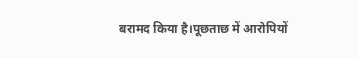बरामद किया है।पूछताछ में आरोपियों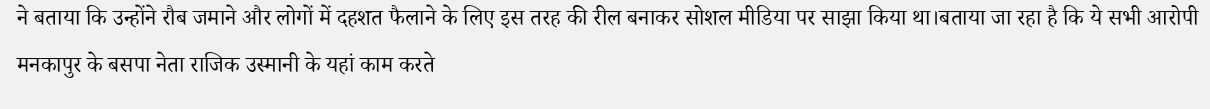ने बताया कि उन्होंने रौब जमाने और लोगों में दहशत फैलाने के लिए इस तरह की रील बनाकर सोशल मीडिया पर साझा किया था।बताया जा रहा है कि ये सभी आरोपी मनकापुर के बसपा नेता राजिक उस्मानी के यहां काम करते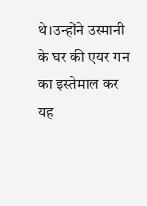थे।उन्होंने उस्मानी के घर की एयर गन का इस्तेमाल कर यह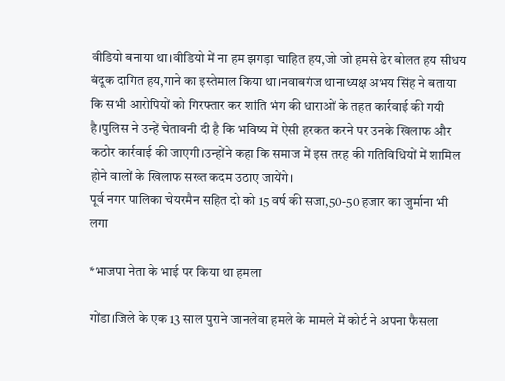वीडियो बनाया था।वीडियो में ना हम झगड़ा चाहित हय,जो जो हमसे ढेर बोलत हय सीधय बंदूक दागित हय,गाने का इस्तेमाल किया था।नवाबगंज थानाध्यक्ष अभय सिंह ने बताया कि सभी आरोपियों को गिरफ्तार कर शांति भंग की धाराओं के तहत कार्रवाई की गयी है।पुलिस ने उन्हें चेतावनी दी है कि भविष्य में ऐसी हरकत करने पर उनके खिलाफ और कठोर कार्रवाई की जाएगी।उन्होंने कहा कि समाज में इस तरह की गतिविधियों में शामिल होने वालों के खिलाफ सख्त कदम उठाए जायेंगे।
पूर्व नगर पालिका चेयरमैन सहित दो को 15 वर्ष की सजा,50-50 हजार का जुर्माना भी लगा

*भाजपा नेता के भाई पर किया था हमला

गोंडा।जिले के एक 13 साल पुराने जानलेवा हमले के मामले में कोर्ट ने अपना फैसला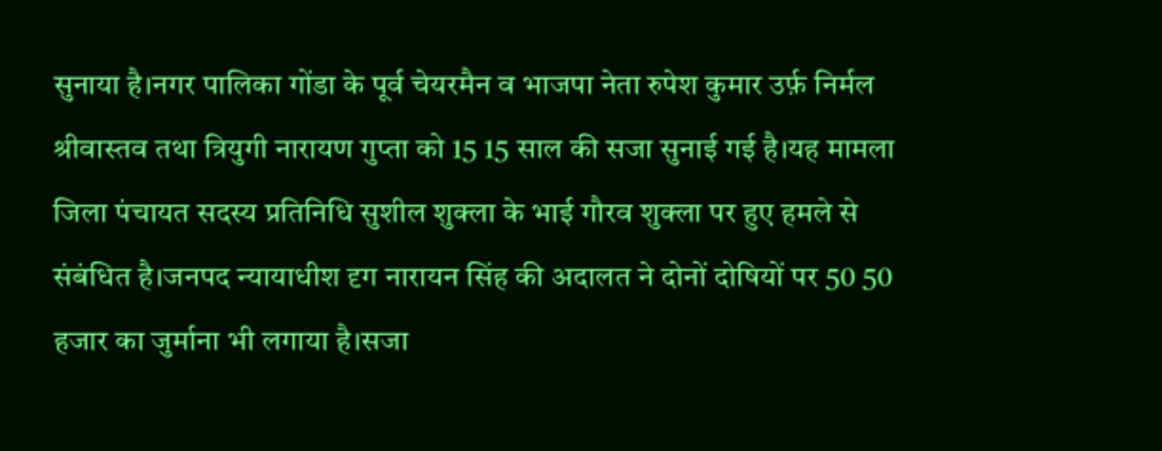सुनाया है।नगर पालिका गोंडा के पूर्व चेयरमैन व भाजपा नेता रुपेश कुमार उर्फ़ निर्मल श्रीवास्तव तथा त्रियुगी नारायण गुप्ता को 15 15 साल की सजा सुनाई गई है।यह मामला जिला पंचायत सदस्य प्रतिनिधि सुशील शुक्ला के भाई गौरव शुक्ला पर हुए हमले से संबंधित है।जनपद न्यायाधीश दृग नारायन सिंह की अदालत ने दोनों दोषियों पर 50 50 हजार का जुर्माना भी लगाया है।सजा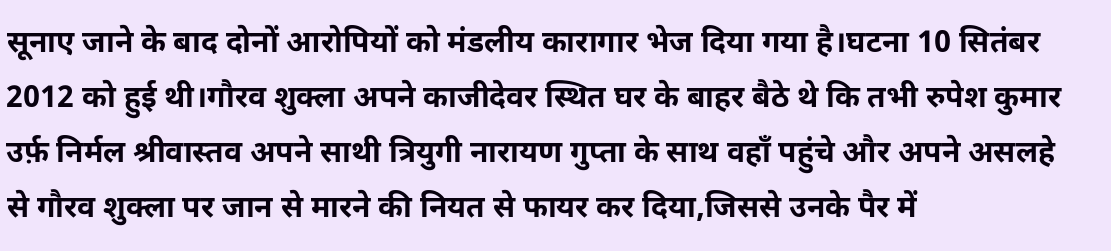सूनाए जाने के बाद दोनों आरोपियों को मंडलीय कारागार भेज दिया गया है।घटना 10 सितंबर 2012 को हुई थी।गौरव शुक्ला अपने काजीदेवर स्थित घर के बाहर बैठे थे कि तभी रुपेश कुमार उर्फ़ निर्मल श्रीवास्तव अपने साथी त्रियुगी नारायण गुप्ता के साथ वहाँ पहुंचे और अपने असलहे से गौरव शुक्ला पर जान से मारने की नियत से फायर कर दिया,जिससे उनके पैर में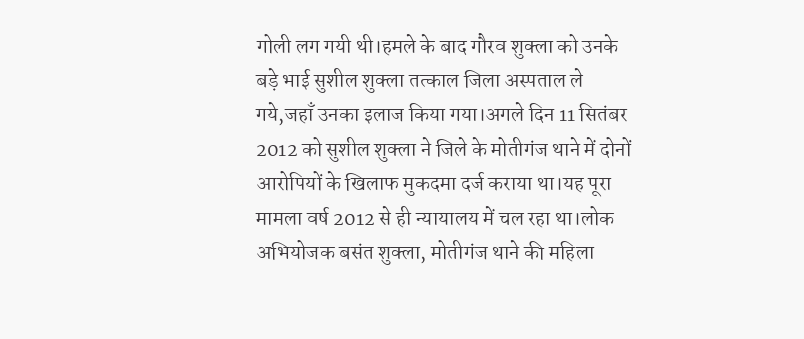गोली लग गयी थी।हमले के बाद गौरव शुक्ला को उनके बड़े भाई सुशील शुक्ला तत्काल जिला अस्पताल ले गये,जहाँ उनका इलाज किया गया।अगले दिन 11 सितंबर 2012 को सुशील शुक्ला ने जिले के मोतीगंज थाने में दोनों आरोपियों के खिलाफ मुकदमा दर्ज कराया था।यह पूरा मामला वर्ष 2012 से ही न्यायालय में चल रहा था।लोक अभियोजक बसंत शुक्ला, मोतीगंज थाने की महिला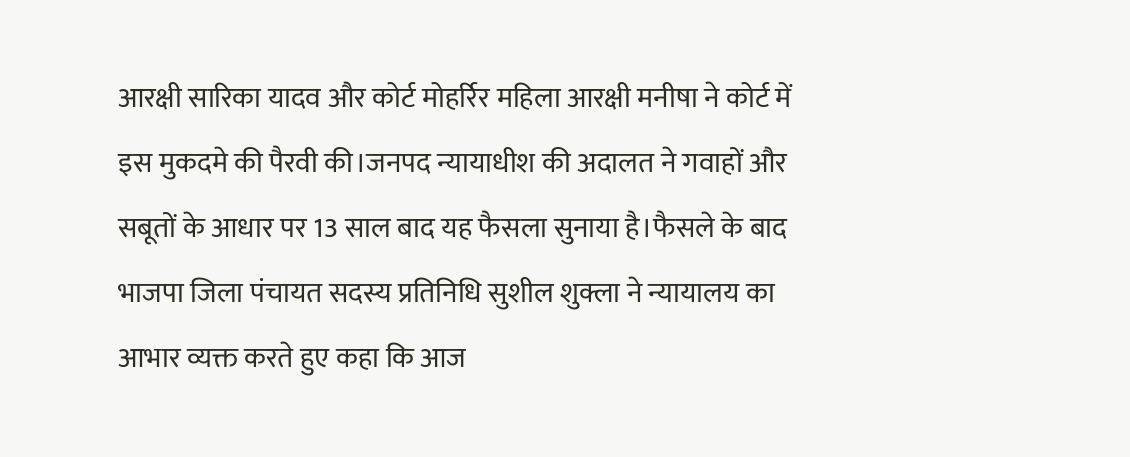आरक्षी सारिका यादव और कोर्ट मोहर्रिर महिला आरक्षी मनीषा ने कोर्ट में इस मुकदमे की पैरवी की।जनपद न्यायाधीश की अदालत ने गवाहों और सबूतों के आधार पर 13 साल बाद यह फैसला सुनाया है।फैसले के बाद भाजपा जिला पंचायत सदस्य प्रतिनिधि सुशील शुक्ला ने न्यायालय का आभार व्यक्त करते हुए कहा कि आज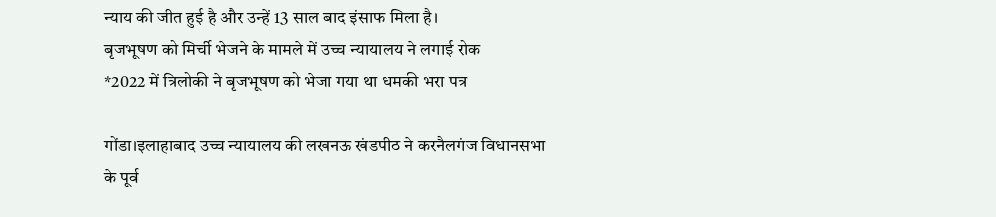न्याय की जीत हुई है और उन्हें 13 साल बाद इंसाफ मिला है।
बृजभूषण को मिर्ची भेजने के मामले में उच्च न्यायालय ने लगाई रोक
*2022 में त्रिलोकी ने बृजभूषण को भेजा गया था धमकी भरा पत्र

गोंडा।इलाहाबाद उच्च न्यायालय की लखनऊ खंडपीठ ने करनैलगंज विधानसभा के पूर्व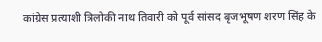कांग्रेस प्रत्याशी त्रिलोकी नाथ तिवारी को पूर्व सांसद बृजभूषण शरण सिंह के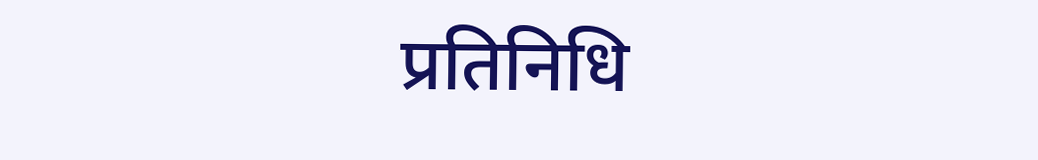प्रतिनिधि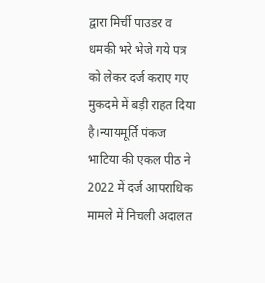द्वारा मिर्ची पाउडर व धमकी भरे भेजे गये पत्र को लेकर दर्ज कराए गए मुकदमे में बड़ी राहत दिया है।न्यायमूर्ति पंकज भाटिया की एकल पीठ ने 2022 में दर्ज आपराधिक मामले में निचली अदालत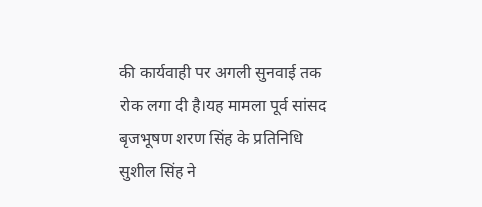की कार्यवाही पर अगली सुनवाई तक रोक लगा दी है।यह मामला पूर्व सांसद बृजभूषण शरण सिंह के प्रतिनिधि सुशील सिंह ने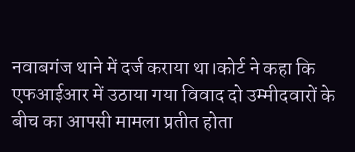नवाबगंज थाने में दर्ज कराया था।कोर्ट ने कहा कि एफआईआर में उठाया गया विवाद दो उम्मीदवारों के बीच का आपसी मामला प्रतीत होता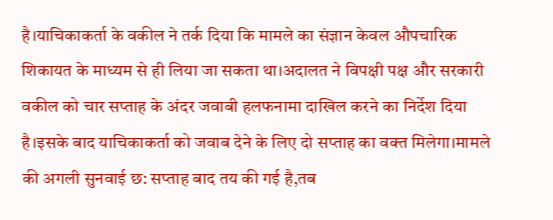है।याचिकाकर्ता के वकील ने तर्क दिया कि मामले का संज्ञान केवल औपचारिक शिकायत के माध्यम से ही लिया जा सकता था।अदालत ने विपक्षी पक्ष और सरकारी वकील को चार सप्ताह के अंदर जवाबी हलफनामा दाखिल करने का निर्देश दिया है।इसके बाद याचिकाकर्ता को जवाब देने के लिए दो सप्ताह का वक्त मिलेगा।मामले की अगली सुनवाई छ: सप्ताह बाद तय की गई है,तब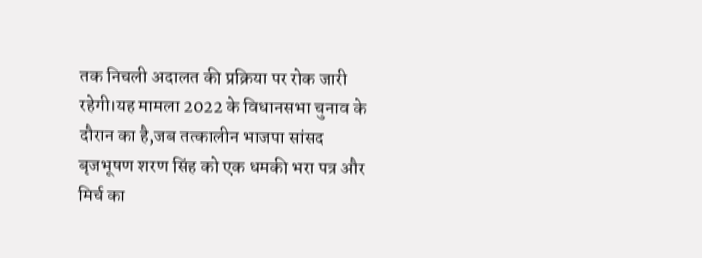तक निचली अदालत की प्रक्रिया पर रोक जारी रहेगी।यह मामला 2022 के विधानसभा चुनाव के दौरान का है,जब तत्कालीन भाजपा सांसद बृजभूषण शरण सिंह को एक धमकी भरा पत्र और मिर्च का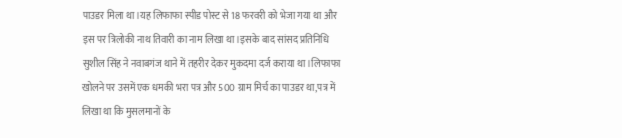पाउडर मिला था।यह लिफाफा स्पीड पोस्ट से 18 फरवरी को भेजा गया था और इस पर त्रिलोकी नाथ तिवारी का नाम लिखा था।इसके बाद सांसद प्रतिनिधि सुशील सिंह ने नवाबगंज थाने में तहरीर देकर मुकदमा दर्ज कराया था।लिफाफा खोलने पर उसमें एक धमकी भरा पत्र और 500 ग्राम मिर्च का पाउडर था,पत्र में लिखा था कि मुसलमानों के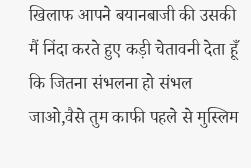खिलाफ आपने बयानबाजी की उसकी मैं निंदा करते हुए कड़ी चेतावनी देता हूँ कि जितना संभलना हो संभल जाओ,वैसे तुम काफी पहले से मुस्लिम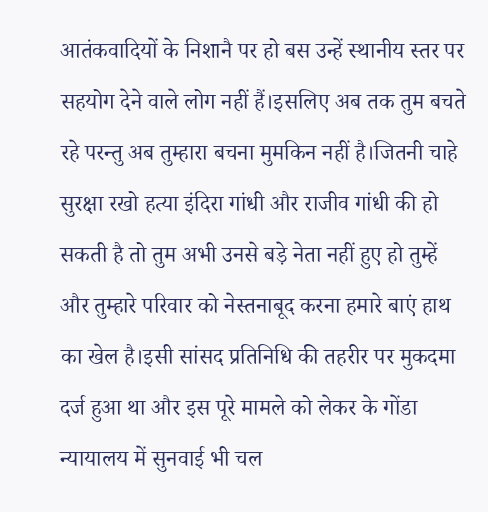आतंकवादियों के निशानै पर हो बस उन्हें स्थानीय स्तर पर सहयोग देने वाले लोग नहीं हैं।इसलिए अब तक तुम बचते रहे परन्तु अब तुम्हारा बचना मुमकिन नहीं है।जितनी चाहे सुरक्षा रखो हत्या इंदिरा गांधी और राजीव गांधी की हो सकती है तो तुम अभी उनसे बड़े नेता नहीं हुए हो तुम्हें और तुम्हारे परिवार को नेस्तनाबूद करना हमारे बाएं हाथ का खेल है।इसी सांसद प्रतिनिधि की तहरीर पर मुकदमा दर्ज हुआ था और इस पूरे मामले को लेकर के गोंडा न्यायालय में सुनवाई भी चल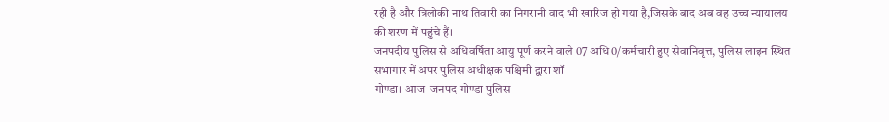रही है और त्रिलोकी नाथ तिवारी का निगरानी वाद भी खारिज हो गया है,जिसके बाद अब वह उच्च न्यायालय की शरण में पहुंचे हैं।
जनपदीय पुलिस से अधिवर्षिता आयु पूर्ण करने वाले 07 अधि0/कर्मचारी हुए सेवानिवृत्त, पुलिस लाइन स्थित सभागार में अपर पुलिस अधीक्षक पश्चिमी द्वारा शॉ
गोण्डा। आज  जनपद गोण्डा पुलिस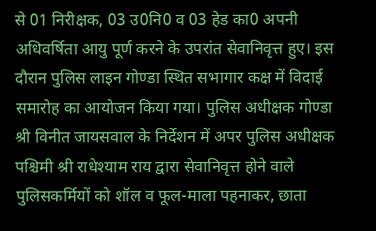से 01 निरीक्षक, 03 उ0नि0 व 03 हेड का0 अपनी अधिवर्षिता आयु पूर्ण करने के उपरांत सेवानिवृत्त हुए। इस दौरान पुलिस लाइन गोण्डा स्थित सभागार कक्ष में विदाई समारोह का आयोजन किया गया। पुलिस अधीक्षक गोण्डा श्री विनीत जायसवाल के निर्देशन में अपर पुलिस अधीक्षक पश्चिमी श्री राधेश्याम राय द्वारा सेवानिवृत्त होने वाले पुलिसकर्मियों को शॉल व फूल-माला पहनाकर, छाता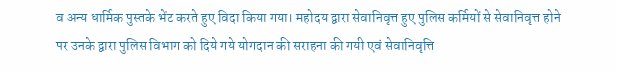व अन्य धार्मिक पुस्तके भेंट करते हुए विदा किया गया। महोदय द्वारा सेवानिवृत्त हुए पुलिस कर्मियों से सेवानिवृत्त होने पर उनके द्वारा पुलिस विभाग को दिये गये योगदान की सराहना की गयी एवं सेवानिवृत्ति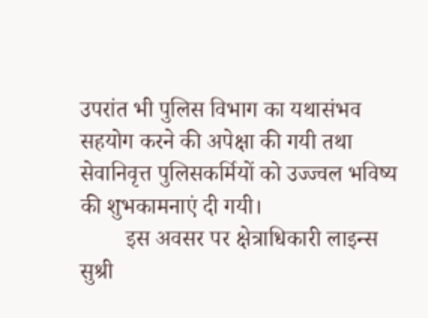उपरांत भी पुलिस विभाग का यथासंभव सहयोग करने की अपेक्षा की गयी तथा सेवानिवृत्त पुलिसकर्मियों को उज्ज्वल भविष्य की शुभकामनाएं दी गयी।
        इस अवसर पर क्षेत्राधिकारी लाइन्स सुश्री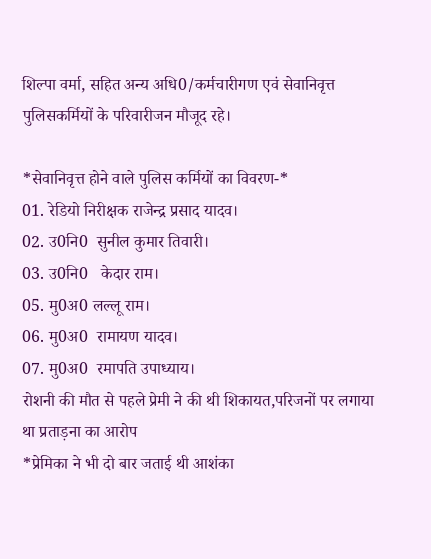शिल्पा वर्मा, सहित अन्य अधि0/कर्मचारीगण एवं सेवानिवृत्त पुलिसकर्मियों के परिवारीजन मौजूद रहे।

*सेवानिवृत्त होने वाले पुलिस कर्मियों का विवरण-*
01. रेडियो निरीक्षक राजेन्द्र प्रसाद यादव।
02. उ0नि0  सुनील कुमार तिवारी।
03. उ0नि0   केदार राम।
05. मु0अ0 लल्लू राम।
06. मु0अ0  रामायण यादव।
07. मु0अ0  रमापति उपाध्याय।
रोशनी की मौत से पहले प्रेमी ने की थी शिकायत,परिजनों पर लगाया था प्रताड़ना का आरोप
*प्रेमिका ने भी दो बार जताई थी आशंका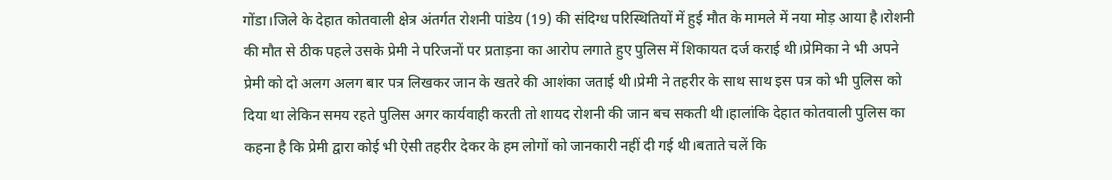गोंडा।जिले के देहात कोतवाली क्षेत्र अंतर्गत रोशनी पांडेय (19) की संदिग्ध परिस्थितियों में हुई मौत के मामले में नया मोड़ आया है।रोशनी की मौत से ठीक पहले उसके प्रेमी ने परिजनों पर प्रताड़ना का आरोप लगाते हुए पुलिस में शिकायत दर्ज कराई थी।प्रेमिका ने भी अपने प्रेमी को दो अलग अलग बार पत्र लिखकर जान के खतरे की आशंका जताई थी।प्रेमी ने तहरीर के साथ साथ इस पत्र को भी पुलिस को दिया था लेकिन समय रहते पुलिस अगर कार्यवाही करती तो शायद रोशनी की जान बच सकती थी।हालांकि देहात कोतवाली पुलिस का कहना है कि प्रेमी द्वारा कोई भी ऐसी तहरीर देकर के हम लोगों को जानकारी नहीं दी गई थी।बताते चलें कि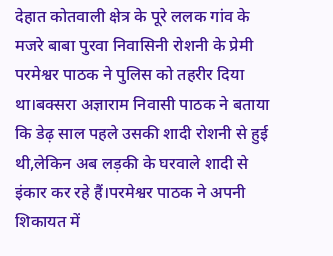देहात कोतवाली क्षेत्र के पूरे ललक गांव के मजरे बाबा पुरवा निवासिनी रोशनी के प्रेमी परमेश्वर पाठक ने पुलिस को तहरीर दिया था।बक्सरा अज्ञाराम निवासी पाठक ने बताया कि डेढ़ साल पहले उसकी शादी रोशनी से हुई थी,लेकिन अब लड़की के घरवाले शादी से इंकार कर रहे हैं।परमेश्वर पाठक ने अपनी शिकायत में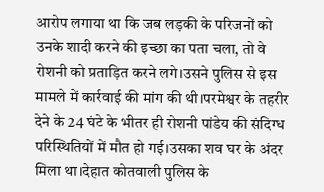आरोप लगाया था कि जब लड़की के परिजनों को उनके शादी करने की इच्छा का पता चला, तो वे रोशनी को प्रताड़ित करने लगे।उसने पुलिस से इस मामले में कार्रवाई की मांग की थी।परमेश्वर के तहरीर देने के 24 घंटे के भीतर ही रोशनी पांडेय की संदिग्ध परिस्थितियों में मौत हो गई।उसका शव घर के अंदर मिला था।देहात कोतवाली पुलिस के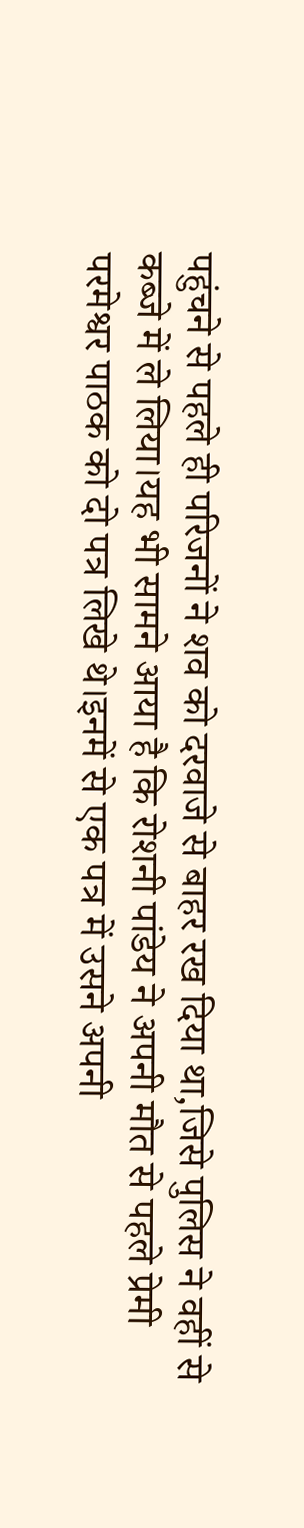पहुंचने से पहले ही परिजनों ने शव को दरवाजे से बाहर रख दिया था,जिसे पुलिस ने वहीं से कब्जे में ले लिया।यह भी सामने आया है कि रोशनी पांडेय ने अपनी मौत से पहले प्रेमी परमेश्वर पाठक को दो पत्र लिखे थे।इनमें से एक पत्र में उसने अपनी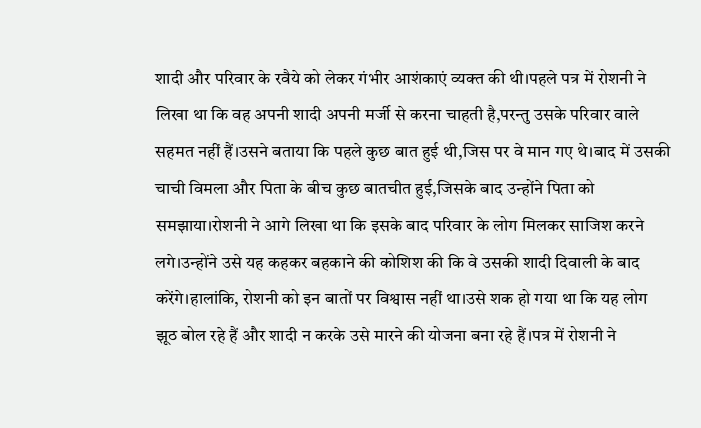शादी और परिवार के रवैये को लेकर गंभीर आशंकाएं व्यक्त की थी।पहले पत्र में रोशनी ने लिखा था कि वह अपनी शादी अपनी मर्जी से करना चाहती है,परन्तु उसके परिवार वाले सहमत नहीं हैं।उसने बताया कि पहले कुछ बात हुई थी,जिस पर वे मान गए थे।बाद में उसकी चाची विमला और पिता के बीच कुछ बातचीत हुई,जिसके बाद उन्होंने पिता को समझाया।रोशनी ने आगे लिखा था कि इसके बाद परिवार के लोग मिलकर साजिश करने लगे।उन्होंने उसे यह कहकर बहकाने की कोशिश की कि वे उसकी शादी दिवाली के बाद करेंगे।हालांकि, रोशनी को इन बातों पर विश्वास नहीं था।उसे शक हो गया था कि यह लोग झूठ बोल रहे हैं और शादी न करके उसे मारने की योजना बना रहे हैं।पत्र में रोशनी ने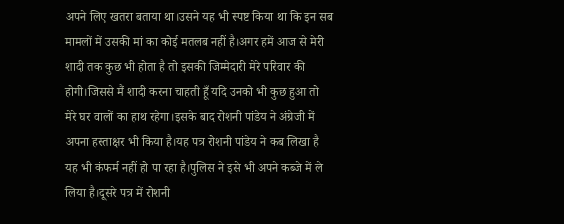अपने लिए खतरा बताया था।उसने यह भी स्पष्ट किया था कि इन सब मामलों में उसकी मां का कोई मतलब नहीं है।अगर हमें आज से मेरी शादी तक कुछ भी होता है तो इसकी जिम्मेदारी मेरे परिवार की होगी।जिससे मैं शादी करना चाहती हूँ यदि उनको भी कुछ हुआ तो मेरे घर वालों का हाथ रहेगा।इसके बाद रोशनी पांडेय ने अंग्रेजी में अपना हस्ताक्षर भी किया है।यह पत्र रोशनी पांडेय ने कब लिखा है यह भी कंफर्म नहीं हो पा रहा है।पुलिस ने इसे भी अपने कब्जे में ले लिया है।दूसरे पत्र में रोशनी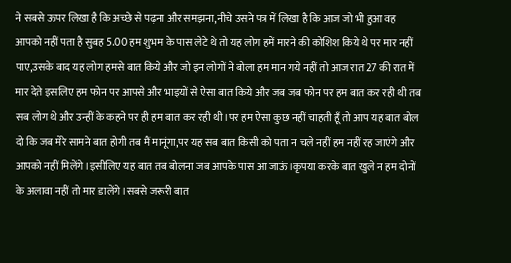ने सबसे ऊपर लिखा है कि अच्छे से पढ़ना और समझना,नीचे उसने पत्र में लिखा है कि आज जो भी हुआ वह आपको नहीं पता है सुबह 5.00 हम शुभम के पास लेटे थे तो यह लोग हमें मारने की कोशिश किये थे पर मार नहीं पाए,उसके बाद यह लोग हमसे बात किये और जो इन लोगों ने बोला हम मान गये नहीं तो आज रात 27 की रात में मार देते इसलिए हम फोन पर आपसे और भाइयों से ऐसा बात किये और जब जब फोन पर हम बात कर रही थी तब सब लोग थे और उन्हीं के कहने पर ही हम बात कर रही थी।पर हम ऐसा कुछ नहीं चाहती हूँ तो आप यह बात बोल दो कि जब मेरे सामने बात होगी तब मैं मानूंगा,पर यह सब बात किसी को पता न चले नहीं हम नहीं रह जाएंगे और आपको नहीं मिलेंगे।इसीलिए यह बात तब बोलना जब आपके पास आ जाऊं।कृपया करके बात खुले न हम दोनों के अलावा नहीं तो मार डालेंगे।सबसे जरूरी बात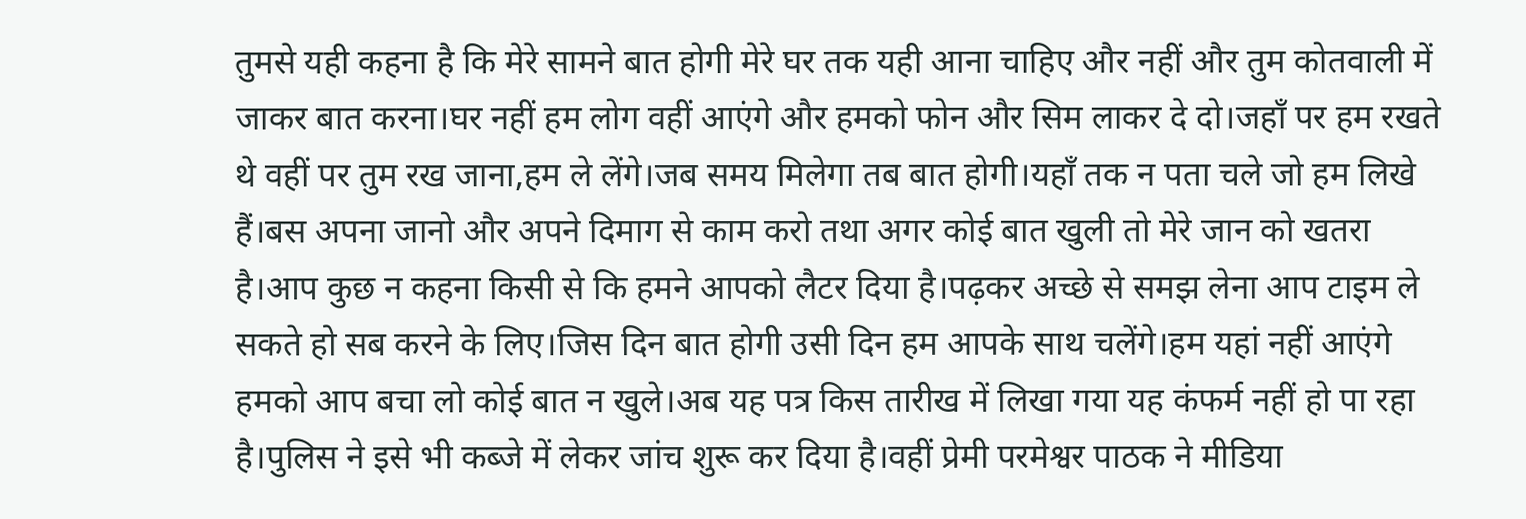तुमसे यही कहना है कि मेरे सामने बात होगी मेरे घर तक यही आना चाहिए और नहीं और तुम कोतवाली में जाकर बात करना।घर नहीं हम लोग वहीं आएंगे और हमको फोन और सिम लाकर दे दो।जहाँ पर हम रखते थे वहीं पर तुम रख जाना,हम ले लेंगे।जब समय मिलेगा तब बात होगी।यहाँ तक न पता चले जो हम लिखे हैं।बस अपना जानो और अपने दिमाग से काम करो तथा अगर कोई बात खुली तो मेरे जान को खतरा है।आप कुछ न कहना किसी से कि हमने आपको लैटर दिया है।पढ़कर अच्छे से समझ लेना आप टाइम ले सकते हो सब करने के लिए।जिस दिन बात होगी उसी दिन हम आपके साथ चलेंगे।हम यहां नहीं आएंगे हमको आप बचा लो कोई बात न खुले।अब यह पत्र किस तारीख में लिखा गया यह कंफर्म नहीं हो पा रहा है।पुलिस ने इसे भी कब्जे में लेकर जांच शुरू कर दिया है।वहीं प्रेमी परमेश्वर पाठक ने मीडिया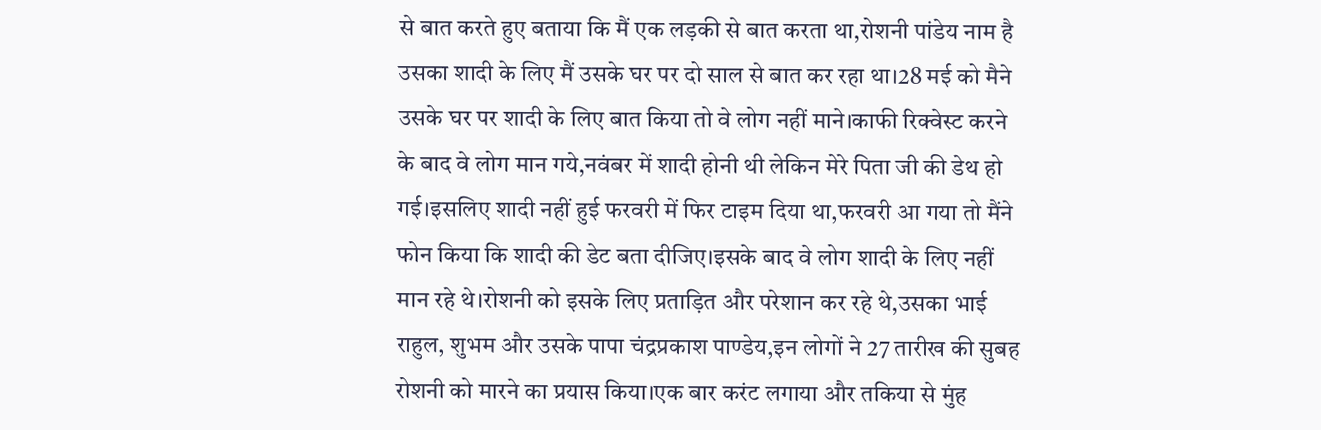से बात करते हुए बताया कि मैं एक लड़की से बात करता था,रोशनी पांडेय नाम है उसका शादी के लिए मैं उसके घर पर दो साल से बात कर रहा था।28 मई को मैने उसके घर पर शादी के लिए बात किया तो वे लोग नहीं माने।काफी रिक्वेस्ट करने के बाद वे लोग मान गये,नवंबर में शादी होनी थी लेकिन मेरे पिता जी की डेथ हो गई।इसलिए शादी नहीं हुई फरवरी में फिर टाइम दिया था,फरवरी आ गया तो मैंने फोन किया कि शादी की डेट बता दीजिए।इसके बाद वे लोग शादी के लिए नहीं मान रहे थे।रोशनी को इसके लिए प्रताड़ित और परेशान कर रहे थे,उसका भाई राहुल, शुभम और उसके पापा चंद्रप्रकाश पाण्डेय,इन लोगों ने 27 तारीख की सुबह रोशनी को मारने का प्रयास किया।एक बार करंट लगाया और तकिया से मुंह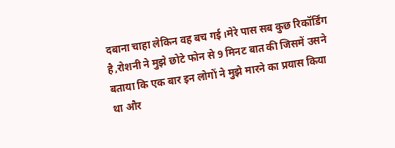दबाना चाहा लेकिन वह बच गई।मेरे पास सब कुछ रिकॉर्डिंग है,रोशनी ने मुझे छोटे फोन से 9 मिनट बात की जिसमें उसने बताया कि एक बार इन लोगों ने मुझे मारने का प्रयास किया था और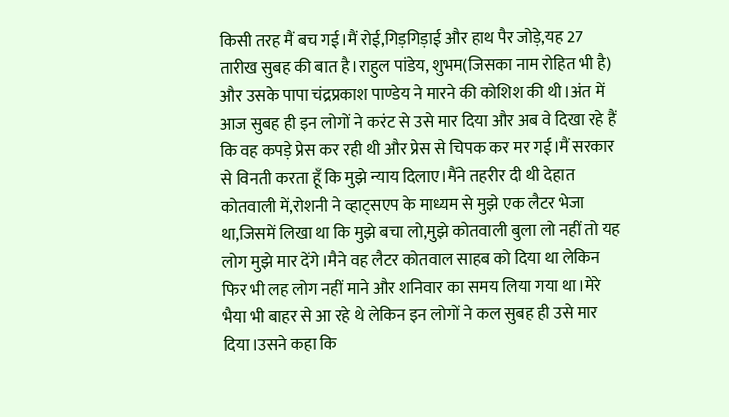किसी तरह मैं बच गई।मैं रोई,गिड़गिड़ाई और हाथ पैर जोड़े,यह 27 तारीख सुबह की बात है।राहुल पांडेय, शुभम(जिसका नाम रोहित भी है) और उसके पापा चंद्रप्रकाश पाण्डेय ने मारने की कोशिश की थी।अंत में आज सुबह ही इन लोगों ने करंट से उसे मार दिया और अब वे दिखा रहे हैं कि वह कपड़े प्रेस कर रही थी और प्रेस से चिपक कर मर गई।मैं सरकार से विनती करता हूँ कि मुझे न्याय दिलाए।मैंने तहरीर दी थी देहात कोतवाली में,रोशनी ने व्हाट्सएप के माध्यम से मुझे एक लैटर भेजा था,जिसमें लिखा था कि मुझे बचा लो,मुझे कोतवाली बुला लो नहीं तो यह लोग मुझे मार देंगे।मैने वह लैटर कोतवाल साहब को दिया था लेकिन फिर भी लह लोग नहीं माने और शनिवार का समय लिया गया था।मेरे भैया भी बाहर से आ रहे थे लेकिन इन लोगों ने कल सुबह ही उसे मार दिया।उसने कहा कि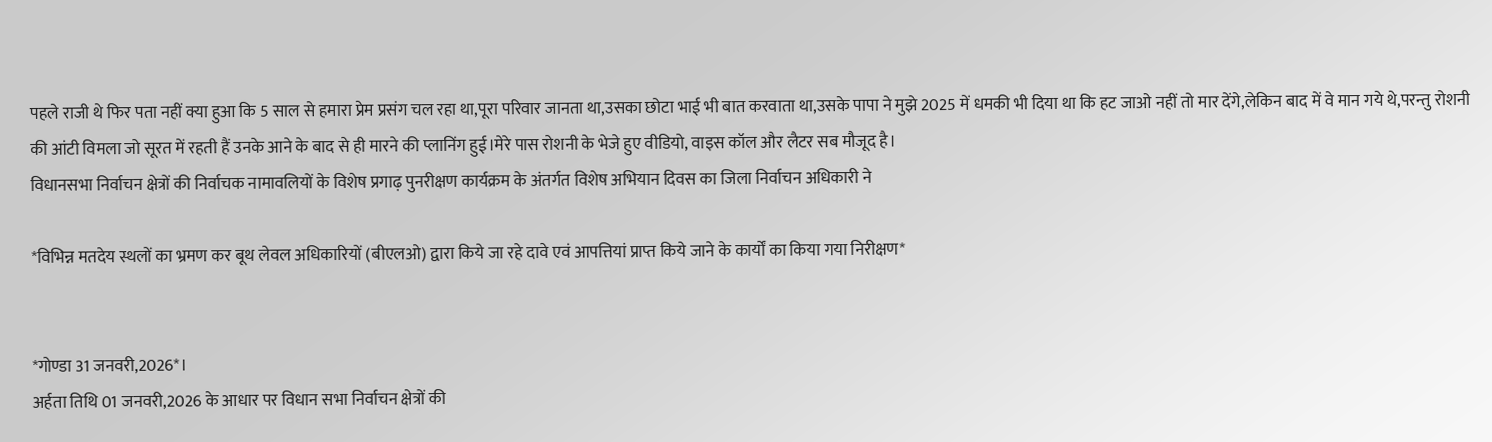पहले राजी थे फिर पता नहीं क्या हुआ कि 5 साल से हमारा प्रेम प्रसंग चल रहा था,पूरा परिवार जानता था,उसका छोटा भाई भी बात करवाता था,उसके पापा ने मुझे 2025 में धमकी भी दिया था कि हट जाओ नहीं तो मार देंगे,लेकिन बाद में वे मान गये थे,परन्तु रोशनी की आंटी विमला जो सूरत में रहती हैं उनके आने के बाद से ही मारने की प्लानिंग हुई।मेरे पास रोशनी के भेजे हुए वीडियो, वाइस कॉल और लैटर सब मौजूद है।
विधानसभा निर्वाचन क्षेत्रों की निर्वाचक नामावलियों के विशेष प्रगाढ़ पुनरीक्षण कार्यक्रम के अंतर्गत विशेष अभियान दिवस का जिला निर्वाचन अधिकारी ने

*विभिन्न मतदेय स्थलों का भ्रमण कर बूथ लेवल अधिकारियों (बीएलओ) द्वारा किये जा रहे दावे एवं आपत्तियां प्राप्त किये जाने के कार्यों का किया गया निरीक्षण*


*गोण्डा 31 जनवरी,2026*।
अर्हता तिथि 01 जनवरी,2026 के आधार पर विधान सभा निर्वाचन क्षेत्रों की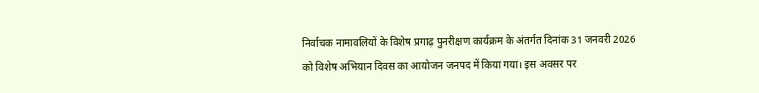निर्वाचक नामावलियों के विशेष प्रगाढ़ पुनरीक्षण कार्यक्रम के अंतर्गत दिनांक 31 जनवरी 2026 को विशेष अभियान दिवस का आयोजन जनपद में किया गया। इस अवसर पर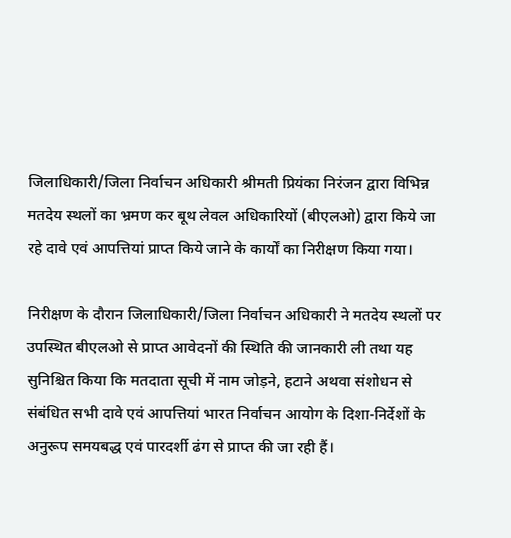जिलाधिकारी/जिला निर्वाचन अधिकारी श्रीमती प्रियंका निरंजन द्वारा विभिन्न मतदेय स्थलों का भ्रमण कर बूथ लेवल अधिकारियों (बीएलओ) द्वारा किये जा रहे दावे एवं आपत्तियां प्राप्त किये जाने के कार्यों का निरीक्षण किया गया।

निरीक्षण के दौरान जिलाधिकारी/जिला निर्वाचन अधिकारी ने मतदेय स्थलों पर उपस्थित बीएलओ से प्राप्त आवेदनों की स्थिति की जानकारी ली तथा यह सुनिश्चित किया कि मतदाता सूची में नाम जोड़ने, हटाने अथवा संशोधन से संबंधित सभी दावे एवं आपत्तियां भारत निर्वाचन आयोग के दिशा-निर्देशों के अनुरूप समयबद्ध एवं पारदर्शी ढंग से प्राप्त की जा रही हैं।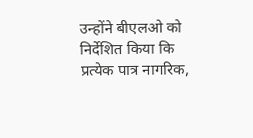उन्होंने बीएलओ को निर्देशित किया कि प्रत्येक पात्र नागरिक,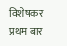विशेषकर प्रथम बार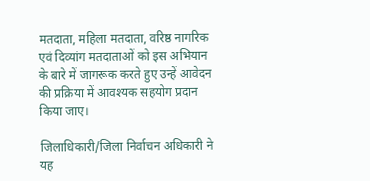मतदाता, महिला मतदाता, वरिष्ठ नागरिक एवं दिव्यांग मतदाताओं को इस अभियान के बारे में जागरूक करते हुए उन्हें आवेदन की प्रक्रिया में आवश्यक सहयोग प्रदान किया जाए।

जिलाधिकारी/जिला निर्वाचन अधिकारी ने यह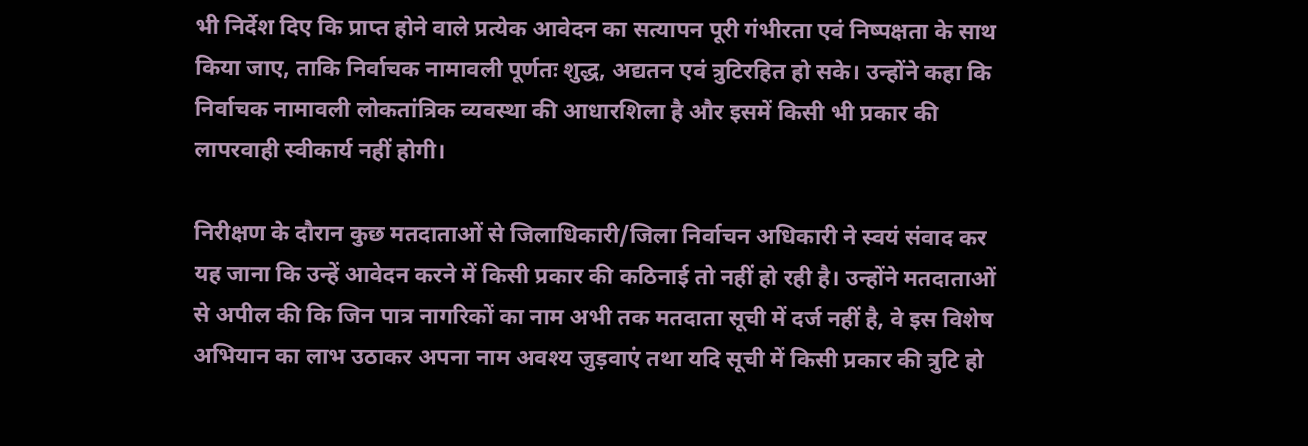भी निर्देश दिए कि प्राप्त होने वाले प्रत्येक आवेदन का सत्यापन पूरी गंभीरता एवं निष्पक्षता के साथ किया जाए, ताकि निर्वाचक नामावली पूर्णतः शुद्ध, अद्यतन एवं त्रुटिरहित हो सके। उन्होंने कहा कि निर्वाचक नामावली लोकतांत्रिक व्यवस्था की आधारशिला है और इसमें किसी भी प्रकार की लापरवाही स्वीकार्य नहीं होगी।

निरीक्षण के दौरान कुछ मतदाताओं से जिलाधिकारी/जिला निर्वाचन अधिकारी ने स्वयं संवाद कर यह जाना कि उन्हें आवेदन करने में किसी प्रकार की कठिनाई तो नहीं हो रही है। उन्होंने मतदाताओं से अपील की कि जिन पात्र नागरिकों का नाम अभी तक मतदाता सूची में दर्ज नहीं है, वे इस विशेष अभियान का लाभ उठाकर अपना नाम अवश्य जुड़वाएं तथा यदि सूची में किसी प्रकार की त्रुटि हो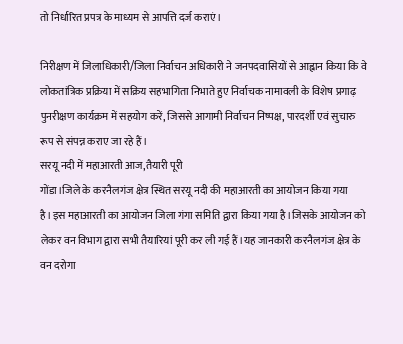तो निर्धारित प्रपत्र के माध्यम से आपत्ति दर्ज कराएं।

निरीक्षण में जिलाधिकारी/जिला निर्वाचन अधिकारी ने जनपदवासियों से आह्वान किया कि वे लोकतांत्रिक प्रक्रिया में सक्रिय सहभागिता निभाते हुए निर्वाचक नामावली के विशेष प्रगाढ़ पुनरीक्षण कार्यक्रम में सहयोग करें, जिससे आगामी निर्वाचन निष्पक्ष, पारदर्शी एवं सुचारु रूप से संपन्न कराए जा रहे हैं।
सरयू नदी में महाआरती आज,तैयारी पूरी
गोंडा।जिले के करनैलगंज क्षेत्र स्थित सरयू नदी की महाआरती का आयोजन किया गया है।इस महाआरती का आयोजन जिला गंगा समिति द्वारा किया गया है।जिसके आयोजन को लेकर वन विभाग द्वारा सभी तैयारियां पूरी कर ली गई हैं।यह जानकारी करनैलगंज क्षेत्र के वन दरोगा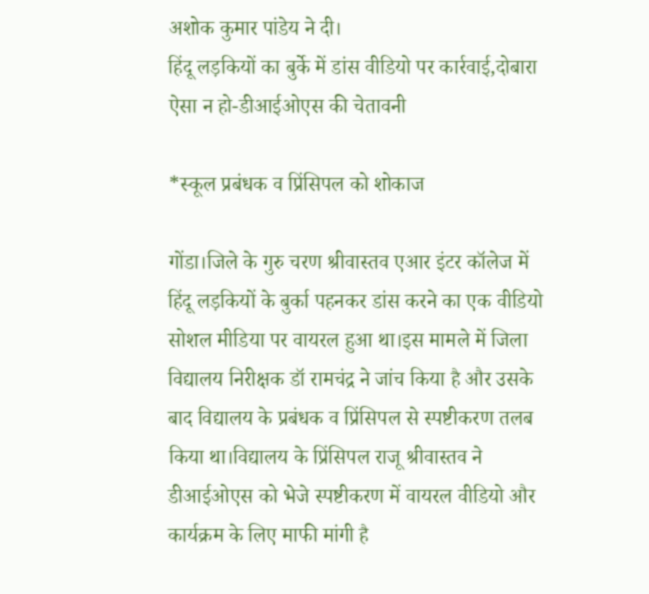अशोक कुमार पांडेय ने दी।
हिंदू लड़कियों का बुर्के में डांस वीडियो पर कार्रवाई,दोबारा ऐसा न हो-डीआईओएस की चेतावनी

*स्कूल प्रबंधक व प्रिंसिपल को शोकाज

गोंडा।जिले के गुरु चरण श्रीवास्तव एआर इंटर कॉलेज में हिंदू लड़कियों के बुर्का पहनकर डांस करने का एक वीडियो सोशल मीडिया पर वायरल हुआ था।इस मामले में जिला विद्यालय निरीक्षक डॉ रामचंद्र ने जांच किया है और उसके बाद विद्यालय के प्रबंधक व प्रिंसिपल से स्पष्टीकरण तलब किया था।विद्यालय के प्रिंसिपल राजू श्रीवास्तव ने डीआईओएस को भेजे स्पष्टीकरण में वायरल वीडियो और कार्यक्रम के लिए माफी मांगी है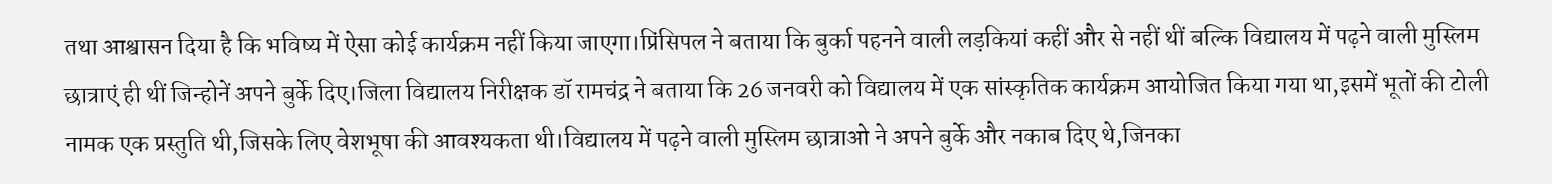तथा आश्वासन दिया है कि भविष्य में ऐसा कोई कार्यक्रम नहीं किया जाएगा।प्रिंसिपल ने बताया कि बुर्का पहनने वाली लड़कियां कहीं और से नहीं थीं बल्कि विद्यालय में पढ़ने वाली मुस्लिम छात्राएं ही थीं जिन्होनें अपने बुर्के दिए।जिला विद्यालय निरीक्षक डॉ रामचंद्र ने बताया कि 26 जनवरी को विद्यालय में एक सांस्कृतिक कार्यक्रम आयोजित किया गया था,इसमें भूतों की टोली नामक एक प्रस्तुति थी,जिसके लिए वेशभूषा की आवश्यकता थी।विद्यालय में पढ़ने वाली मुस्लिम छात्राओ ने अपने बुर्के और नकाब दिए थे,जिनका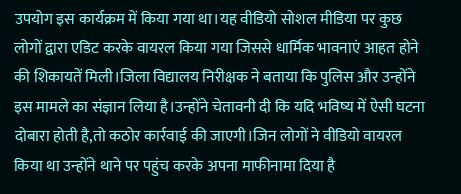उपयोग इस कार्यक्रम में किया गया था।यह वीडियो सोशल मीडिया पर कुछ लोगों द्वारा एडिट करके वायरल किया गया जिससे धार्मिक भावनाएं आहत होने की शिकायतें मिली।जिला विद्यालय निरीक्षक ने बताया कि पुलिस और उन्होंने इस मामले का संज्ञान लिया है।उन्होंने चेतावनी दी कि यदि भविष्य में ऐसी घटना दोबारा होती है,तो कठोर कार्रवाई की जाएगी।जिन लोगों ने वीडियो वायरल किया था उन्होंने थाने पर पहुंच करके अपना माफीनामा दिया है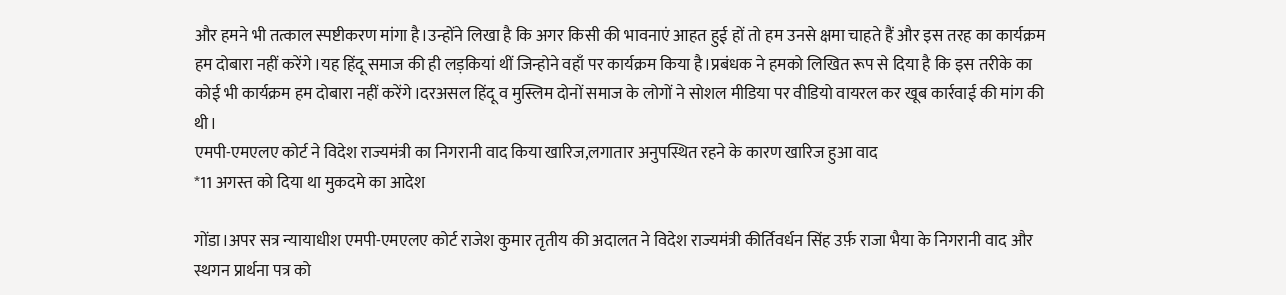और हमने भी तत्काल स्पष्टीकरण मांगा है।उन्होंने लिखा है कि अगर किसी की भावनाएं आहत हुई हों तो हम उनसे क्षमा चाहते हैं और इस तरह का कार्यक्रम हम दोबारा नहीं करेंगे।यह हिंदू समाज की ही लड़कियां थीं जिन्होने वहाँ पर कार्यक्रम किया है।प्रबंधक ने हमको लिखित रूप से दिया है कि इस तरीके का कोई भी कार्यक्रम हम दोबारा नहीं करेंगे।दरअसल हिंदू व मुस्लिम दोनों समाज के लोगों ने सोशल मीडिया पर वीडियो वायरल कर खूब कार्रवाई की मांग की थी।
एमपी-एमएलए कोर्ट ने विदेश राज्यमंत्री का निगरानी वाद किया खारिज,लगातार अनुपस्थित रहने के कारण खारिज हुआ वाद
*11 अगस्त को दिया था मुकदमे का आदेश

गोंडा।अपर सत्र न्यायाधीश एमपी-एमएलए कोर्ट राजेश कुमार तृतीय की अदालत ने विदेश राज्यमंत्री कीर्तिवर्धन सिंह उर्फ़ राजा भैया के निगरानी वाद और स्थगन प्रार्थना पत्र को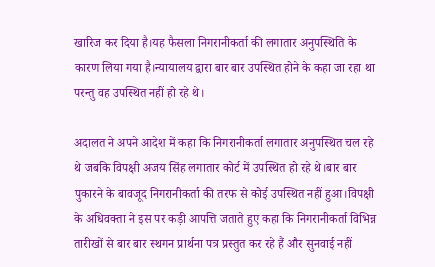खारिज कर दिया है।यह फैसला निगरानीकर्ता की लगातार अनुपस्थिति के कारण लिया गया है।न्यायालय द्वारा बार बार उपस्थित होने के कहा जा रहा था परन्तु वह उपस्थित नहीं हो रहे थे।

अदालत ने अपने आदेश में कहा कि निगरानीकर्ता लगातार अनुपस्थित चल रहे थे जबकि विपक्षी अजय सिंह लगातार कोर्ट में उपस्थित हो रहे थे।बार बार पुकारने के बावजूद निगरानीकर्ता की तरफ से कोई उपस्थित नहीं हुआ।विपक्षी के अधिवक्ता ने इस पर कड़ी आपत्ति जताते हुए कहा कि निगरानीकर्ता विभिन्न तारीखों से बार बार स्थगन प्रार्थना पत्र प्रस्तुत कर रहे हैं और सुनवाई नहीं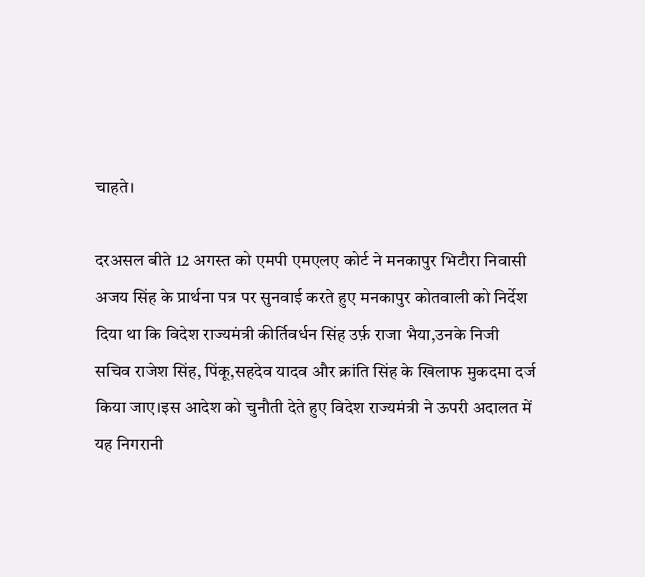चाहते।

दरअसल बीते 12 अगस्त को एमपी एमएलए कोर्ट ने मनकापुर भिटौरा निवासी अजय सिंह के प्रार्थना पत्र पर सुनवाई करते हुए मनकापुर कोतवाली को निर्देश दिया था कि विदेश राज्यमंत्री कीर्तिवर्धन सिंह उर्फ़ राजा भैया,उनके निजी सचिव राजेश सिंह, पिंकू,सहदेव यादव और क्रांति सिंह के खिलाफ मुकदमा दर्ज किया जाए।इस आदेश को चुनौती देते हुए विदेश राज्यमंत्री ने ऊपरी अदालत में यह निगरानी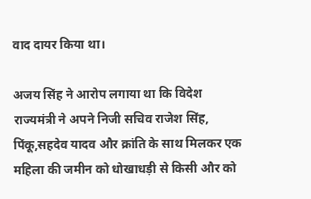वाद दायर किया था।

अजय सिंह ने आरोप लगाया था कि विदेश राज्यमंत्री ने अपने निजी सचिव राजेश सिंह, पिंकू,सहदेव यादव और क्रांति के साथ मिलकर एक महिला की जमीन को धोखाधड़ी से किसी और को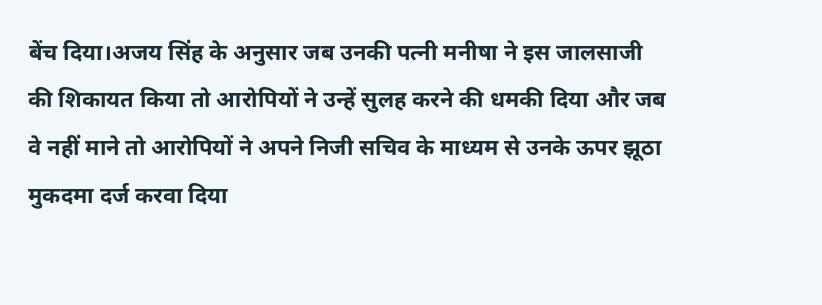बेंच दिया।अजय सिंह के अनुसार जब उनकी पत्नी मनीषा ने इस जालसाजी की शिकायत किया तो आरोपियों ने उन्हें सुलह करने की धमकी दिया और जब वे नहीं माने तो आरोपियों ने अपने निजी सचिव के माध्यम से उनके ऊपर झूठा मुकदमा दर्ज करवा दिया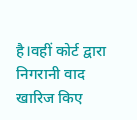है।वहीं कोर्ट द्वारा निगरानी वाद खारिज किए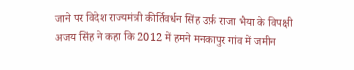जाने पर विदेश राज्यमंत्री कीर्तिवर्धन सिंह उर्फ़ राजा भैया के विपक्षी अजय सिंह ने कहा कि 2012 में हमने मनकापुर गांव में जमीन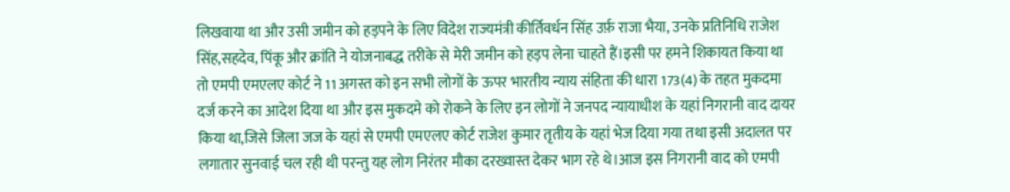लिखवाया था और उसी जमीन को हड़पने के लिए विदेश राज्यमंत्री कीर्तिवर्धन सिंह उर्फ़ राजा भैया, उनके प्रतिनिधि राजेश सिंह,सहदेव, पिंकू और क्रांति ने योजनाबद्ध तरीके से मेरी जमीन को हड़प लेना चाहते हैं।इसी पर हमने शिकायत किया था तो एमपी एमएलए कोर्ट ने 11 अगस्त को इन सभी लोगों के ऊपर भारतीय न्याय संहिता की धारा 173(4) के तहत मुकदमा दर्ज करने का आदेश दिया था और इस मुकदमे को रोकने के लिए इन लोगों ने जनपद न्यायाधीश के यहां निगरानी वाद दायर किया था,जिसे जिला जज के यहां से एमपी एमएलए कोर्ट राजेश कुमार तृतीय के यहां भेज दिया गया तथा इसी अदालत पर लगातार सुनवाई चल रही थी परन्तु यह लोग निरंतर मौका दरख्वास्त देकर भाग रहे थे।आज इस निगरानी वाद को एमपी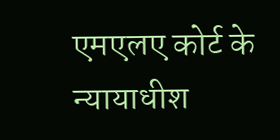एमएलए कोर्ट के न्यायाधीश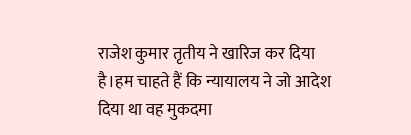राजेश कुमार तृतीय ने खारिज कर दिया है।हम चाहते हैं कि न्यायालय ने जो आदेश दिया था वह मुकदमा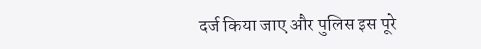दर्ज किया जाए और पुलिस इस पूरे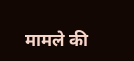मामले की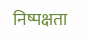निष्पक्षता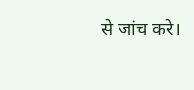से जांच करे।